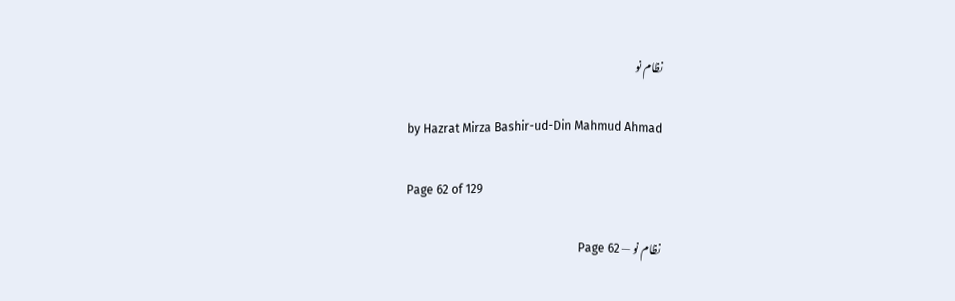نظام نو

by Hazrat Mirza Bashir-ud-Din Mahmud Ahmad

Page 62 of 129

نظام نو — Page 62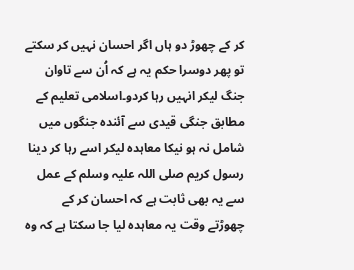کر کے چھوڑ دو ہاں اگر احسان نہیں کر سکتے تو پھر دوسرا حکم یہ ہے کہ اُن سے تاوان جنگ لیکر انہیں رہا کردو۔اسلامی تعلیم کے مطابق جنگی قیدی سے آئندہ جنگوں میں شامل نہ ہو نیکا معاہدہ لیکر اسے رہا کر دینا رسول کریم صلی اللہ علیہ وسلم کے عمل سے یہ بھی ثابت ہے کہ احسان کر کے چھوڑتے وقت یہ معاہدہ لیا جا سکتا ہے کہ وہ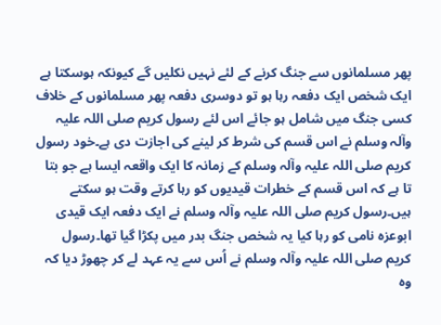پھر مسلمانوں سے جنگ کرنے کے لئے نہیں نکلیں گے کیونکہ ہوسکتا ہے ایک شخص ایک دفعہ رہا ہو تو دوسری دفعہ پھر مسلمانوں کے خلاف کسی جنگ میں شامل ہو جائے اس لئے رسول کریم صلی اللہ علیہ وآلہ وسلم نے اس قسم کی شرط کر لینے کی اجازت دی ہے۔خود رسول کریم صلی اللہ علیہ وآلہ وسلم کے زمانہ کا ایک واقعہ ایسا ہے جو بتا تا ہے کہ اس قسم کے خطرات قیدیوں کو رہا کرتے وقت ہو سکتے ہیں۔رسول کریم صلی اللہ علیہ وآلہ وسلم نے ایک دفعہ ایک قیدی ابوعزہ نامی کو رہا کیا یہ شخص جنگ بدر میں پکڑا گیا تھا۔رسول کریم صلی اللہ علیہ وآلہ وسلم نے اُس سے یہ عہد لے کر چھوڑ دیا کہ وہ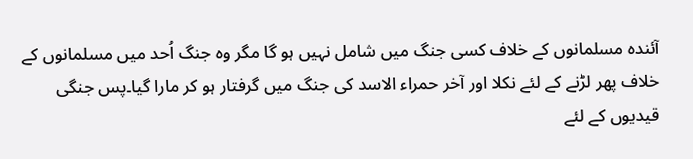آئندہ مسلمانوں کے خلاف کسی جنگ میں شامل نہیں ہو گا مگر وہ جنگ اُحد میں مسلمانوں کے خلاف پھر لڑنے کے لئے نکلا اور آخر حمراء الاسد کی جنگ میں گرفتار ہو کر مارا گیا۔پس جنگی قیدیوں کے لئے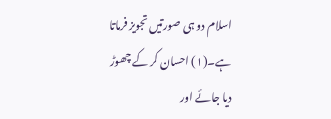اسلام دو ہی صورتیں تجویز فرماتا ہے۔(۱) احسان کر کے چھوڑ دیا جائے اور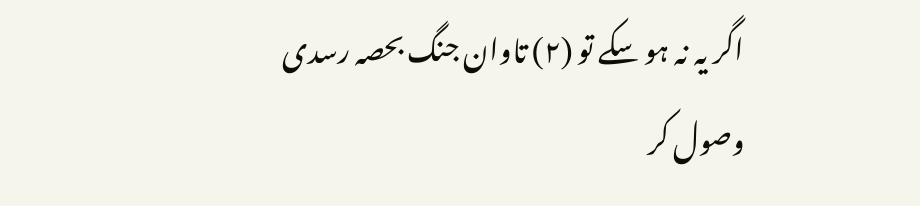اگر یہ نہ ہو سکے تو (۲) تاوان جنگ بحصہ رسدی وصول کر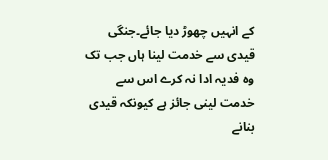کے انہیں چھوڑ دیا جائے۔جنگی قیدی سے خدمت لینا ہاں جب تک وہ فدیہ ادا نہ کرے اس سے خدمت لینی جائز ہے کیونکہ قیدی بنانے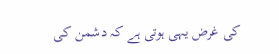کی غرض یہی ہوتی ہے کہ دشمن کی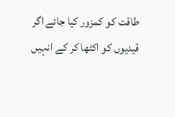طاقت کو کمزور کیا جائے اگر قیدیوں کو اکٹھا کر کے انہیں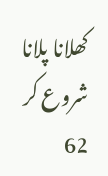کھلانا پلانا شروع کر 62